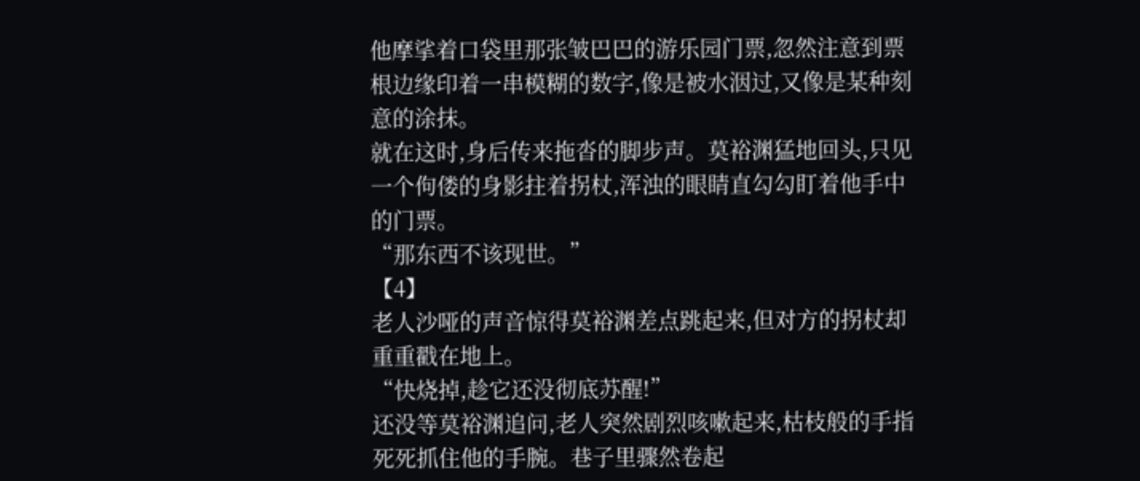他摩挲着口袋里那张皱巴巴的游乐园门票,忽然注意到票根边缘印着一串模糊的数字,像是被水洇过,又像是某种刻意的涂抹。
就在这时,身后传来拖沓的脚步声。莫裕渊猛地回头,只见一个佝偻的身影拄着拐杖,浑浊的眼睛直勾勾盯着他手中的门票。
“那东西不该现世。”
【4】
老人沙哑的声音惊得莫裕渊差点跳起来,但对方的拐杖却重重戳在地上。
“快烧掉,趁它还没彻底苏醒!”
还没等莫裕渊追问,老人突然剧烈咳嗽起来,枯枝般的手指死死抓住他的手腕。巷子里骤然卷起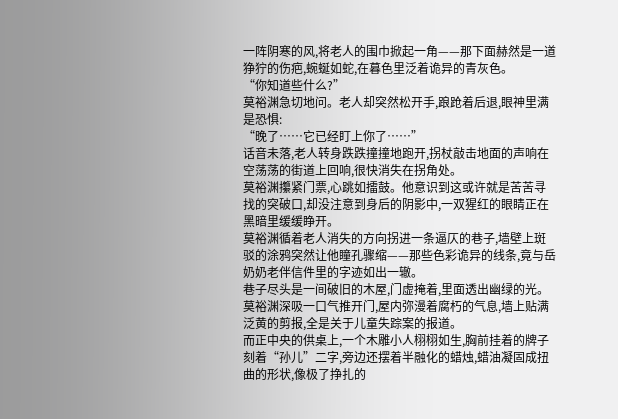一阵阴寒的风,将老人的围巾掀起一角——那下面赫然是一道狰狞的伤疤,蜿蜒如蛇,在暮色里泛着诡异的青灰色。
“你知道些什么?”
莫裕渊急切地问。老人却突然松开手,踉跄着后退,眼神里满是恐惧:
“晚了……它已经盯上你了……”
话音未落,老人转身跌跌撞撞地跑开,拐杖敲击地面的声响在空荡荡的街道上回响,很快消失在拐角处。
莫裕渊攥紧门票,心跳如擂鼓。他意识到这或许就是苦苦寻找的突破口,却没注意到身后的阴影中,一双猩红的眼睛正在黑暗里缓缓睁开。
莫裕渊循着老人消失的方向拐进一条逼仄的巷子,墙壁上斑驳的涂鸦突然让他瞳孔骤缩——那些色彩诡异的线条,竟与岳奶奶老伴信件里的字迹如出一辙。
巷子尽头是一间破旧的木屋,门虚掩着,里面透出幽绿的光。莫裕渊深吸一口气推开门,屋内弥漫着腐朽的气息,墙上贴满泛黄的剪报,全是关于儿童失踪案的报道。
而正中央的供桌上,一个木雕小人栩栩如生,胸前挂着的牌子刻着“孙儿”二字,旁边还摆着半融化的蜡烛,蜡油凝固成扭曲的形状,像极了挣扎的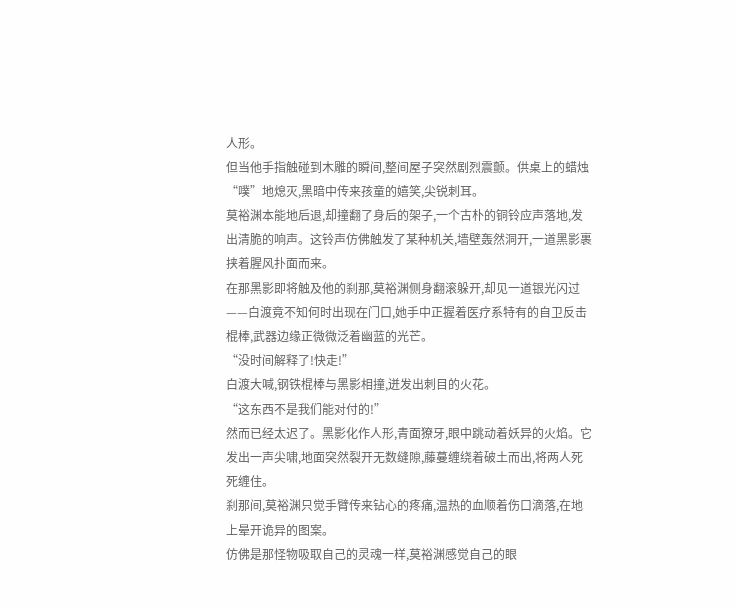人形。
但当他手指触碰到木雕的瞬间,整间屋子突然剧烈震颤。供桌上的蜡烛“噗”地熄灭,黑暗中传来孩童的嬉笑,尖锐刺耳。
莫裕渊本能地后退,却撞翻了身后的架子,一个古朴的铜铃应声落地,发出清脆的响声。这铃声仿佛触发了某种机关,墙壁轰然洞开,一道黑影裹挟着腥风扑面而来。
在那黑影即将触及他的刹那,莫裕渊侧身翻滚躲开,却见一道银光闪过——白渡竟不知何时出现在门口,她手中正握着医疗系特有的自卫反击棍棒,武器边缘正微微泛着幽蓝的光芒。
“没时间解释了!快走!”
白渡大喊,钢铁棍棒与黑影相撞,迸发出刺目的火花。
“这东西不是我们能对付的!”
然而已经太迟了。黑影化作人形,青面獠牙,眼中跳动着妖异的火焰。它发出一声尖啸,地面突然裂开无数缝隙,藤蔓缠绕着破土而出,将两人死死缠住。
刹那间,莫裕渊只觉手臂传来钻心的疼痛,温热的血顺着伤口滴落,在地上晕开诡异的图案。
仿佛是那怪物吸取自己的灵魂一样,莫裕渊感觉自己的眼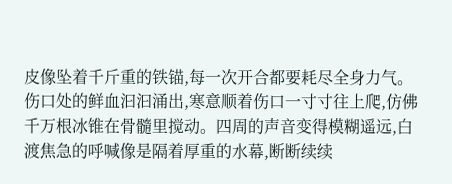皮像坠着千斤重的铁锚,每一次开合都要耗尽全身力气。
伤口处的鲜血汩汩涌出,寒意顺着伤口一寸寸往上爬,仿佛千万根冰锥在骨髓里搅动。四周的声音变得模糊遥远,白渡焦急的呼喊像是隔着厚重的水幕,断断续续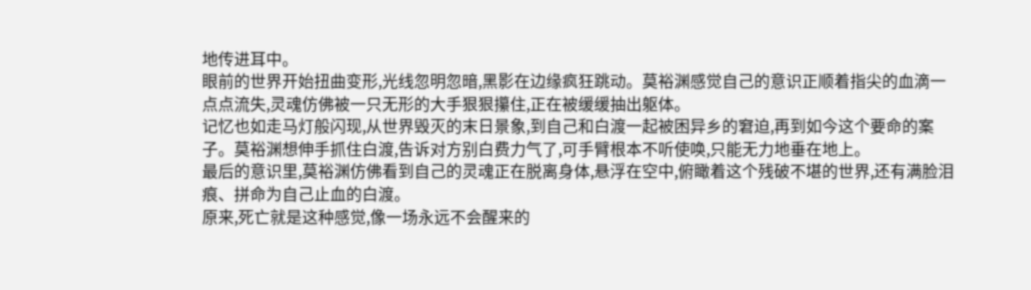地传进耳中。
眼前的世界开始扭曲变形,光线忽明忽暗,黑影在边缘疯狂跳动。莫裕渊感觉自己的意识正顺着指尖的血滴一点点流失,灵魂仿佛被一只无形的大手狠狠攥住,正在被缓缓抽出躯体。
记忆也如走马灯般闪现,从世界毁灭的末日景象,到自己和白渡一起被困异乡的窘迫,再到如今这个要命的案子。莫裕渊想伸手抓住白渡,告诉对方别白费力气了,可手臂根本不听使唤,只能无力地垂在地上。
最后的意识里,莫裕渊仿佛看到自己的灵魂正在脱离身体,悬浮在空中,俯瞰着这个残破不堪的世界,还有满脸泪痕、拼命为自己止血的白渡。
原来,死亡就是这种感觉,像一场永远不会醒来的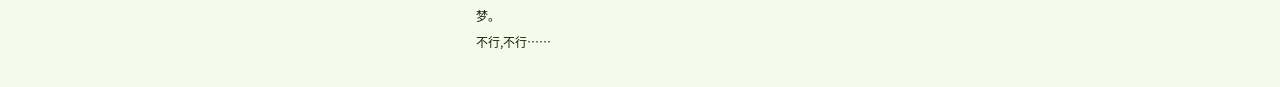梦。
不行,不行……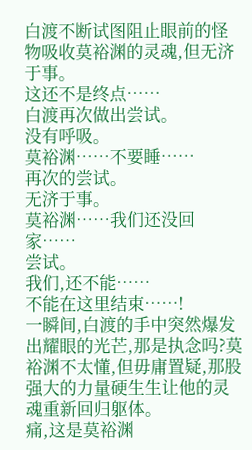白渡不断试图阻止眼前的怪物吸收莫裕渊的灵魂,但无济于事。
这还不是终点……
白渡再次做出尝试。
没有呼吸。
莫裕渊……不要睡……
再次的尝试。
无济于事。
莫裕渊……我们还没回家……
尝试。
我们,还不能……
不能在这里结束……!
一瞬间,白渡的手中突然爆发出耀眼的光芒,那是执念吗?莫裕渊不太懂,但毋庸置疑,那股强大的力量硬生生让他的灵魂重新回归躯体。
痛,这是莫裕渊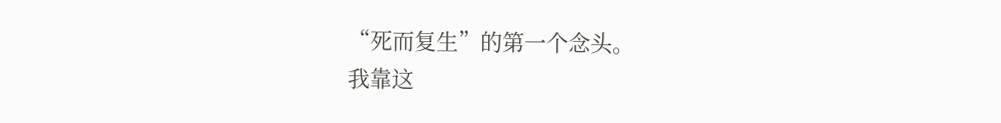“死而复生”的第一个念头。
我靠这